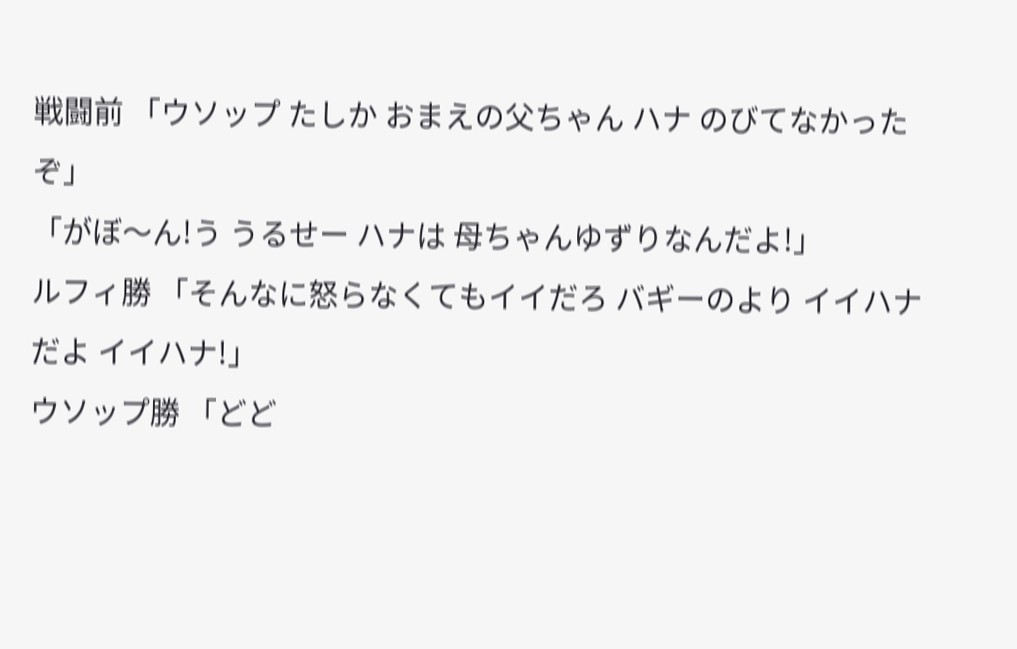戦闘前 「ウソップ たしか おまえの父ちゃん ハナ のびてなかったぞ」
「がぼ〜ん!う うるせー ハナは 母ちゃんゆずりなんだよ!」
ルフィ勝 「そんなに怒らなくてもイイだろ バギーのより イイハナだよ イイハナ!」
ウソップ勝 「どど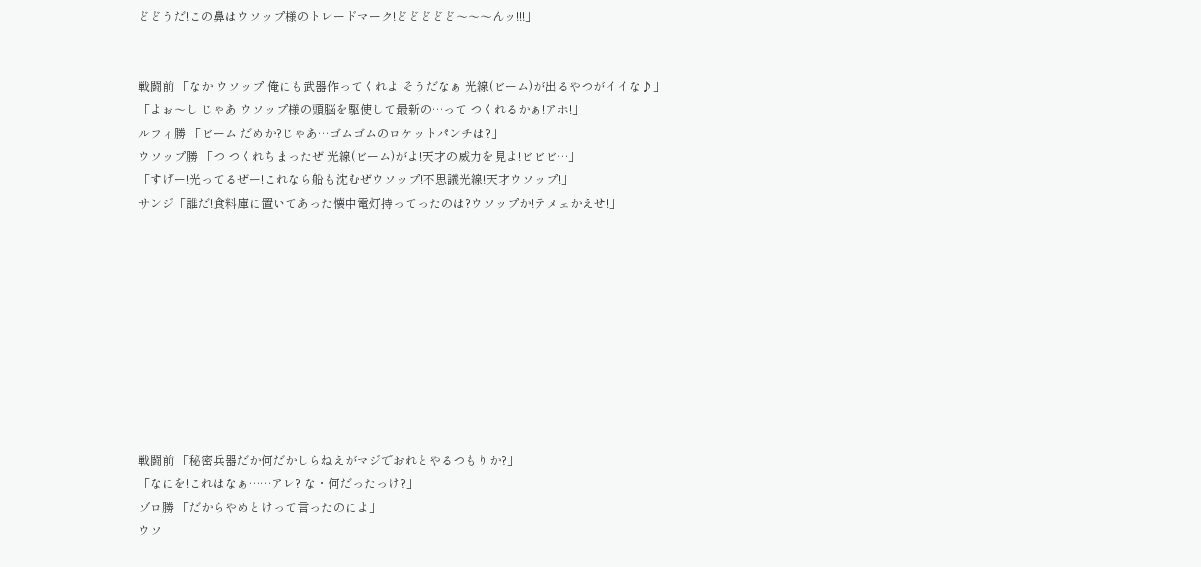どどうだ!この鼻はウソップ様のトレードマーク!どどどどど〜〜〜んッ!!!」


戦闘前 「なか ウソップ 俺にも武器作ってくれよ そうだなぁ 光線(ビーム)が出るやつがイイな♪」
「よぉ〜し じゃあ ウソップ様の頭脳を駆使して最新の…って つくれるかぁ!アホ!」
ルフィ勝 「ビーム だめか?じゃあ…ゴムゴムのロケットパンチは?」
ウソップ勝 「つ つくれちまったぜ 光線(ビーム)がよ!天才の威力を見よ!ビビビ…」
「すげー!光ってるぜー!これなら船も沈むぜウソップ!不思議光線!天才ウソップ!」
サンジ「誰だ!食料庫に置いてあった懐中電灯持ってったのは?ウソップか!テメェかえせ!」










戦闘前 「秘密兵器だか何だかしらねえがマジでおれとやるつもりか?」
「なにを!これはなぁ……アレ? な・何だったっけ?」
ゾロ勝 「だからやめとけって言ったのによ」
ウソ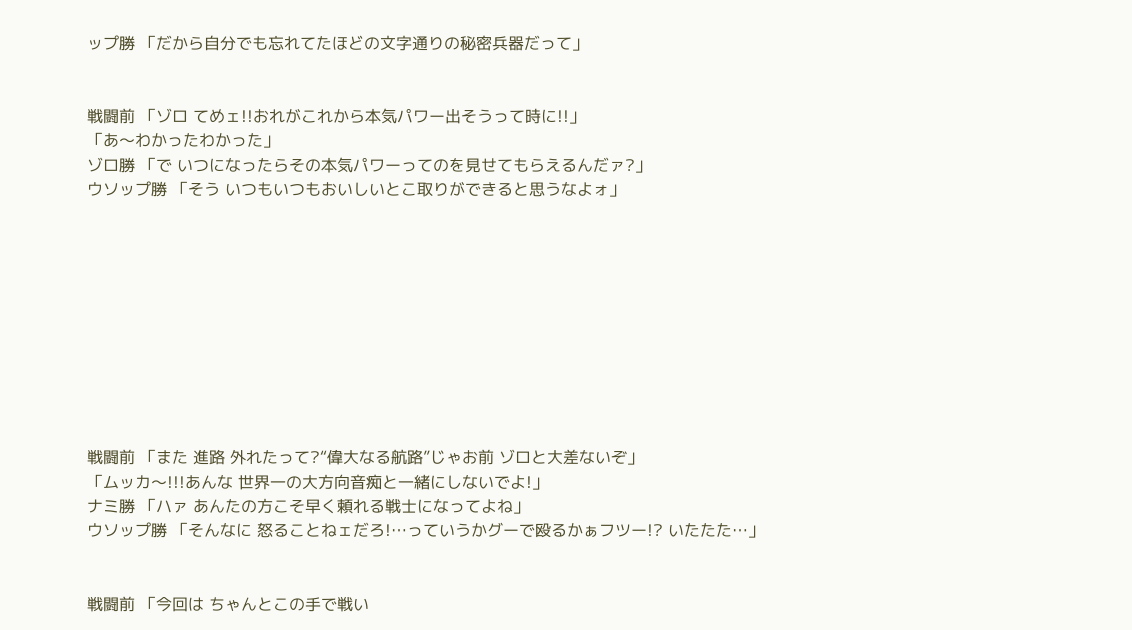ップ勝 「だから自分でも忘れてたほどの文字通りの秘密兵器だって」


戦闘前 「ゾロ てめェ!!おれがこれから本気パワー出そうって時に!!」
「あ〜わかったわかった」
ゾロ勝 「で いつになったらその本気パワーってのを見せてもらえるんだァ?」
ウソップ勝 「そう いつもいつもおいしいとこ取りができると思うなよォ」










戦闘前 「また 進路 外れたって?“偉大なる航路”じゃお前 ゾロと大差ないぞ」
「ムッカ〜!!!あんな 世界一の大方向音痴と一緒にしないでよ!」
ナミ勝 「ハァ あんたの方こそ早く頼れる戦士になってよね」
ウソップ勝 「そんなに 怒ることねェだろ!…っていうかグーで殴るかぁフツー!? いたたた…」


戦闘前 「今回は ちゃんとこの手で戦い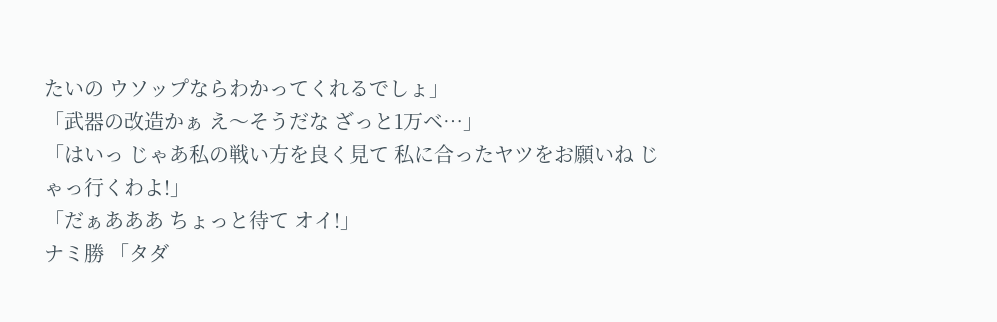たいの ウソップならわかってくれるでしょ」
「武器の改造かぁ え〜そうだな ざっと1万ベ…」
「はいっ じゃあ私の戦い方を良く見て 私に合ったヤツをお願いね じゃっ行くわよ!」
「だぁあああ ちょっと待て オイ!」
ナミ勝 「タダ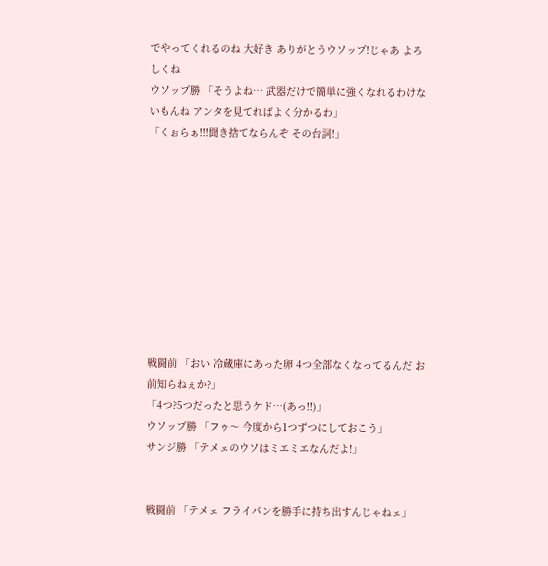でやってくれるのね 大好き ありがとうウソップ!じゃあ よろしくね
ウソップ勝 「そうよね… 武器だけで簡単に強くなれるわけないもんね アンタを見てればよく分かるわ」
「くぉらぁ!!!聞き捨てならんぞ その台詞!」










戦闘前 「おい 冷蔵庫にあった卵 4つ全部なくなってるんだ お前知らねぇか?」
「4つ?5つだったと思うケド…(あっ!!)」
ウソップ勝 「フゥ〜 今度から1つずつにしておこう」
サンジ勝 「テメェのウソはミエミエなんだよ!」


戦闘前 「テメェ フライパンを勝手に持ち出すんじゃねェ」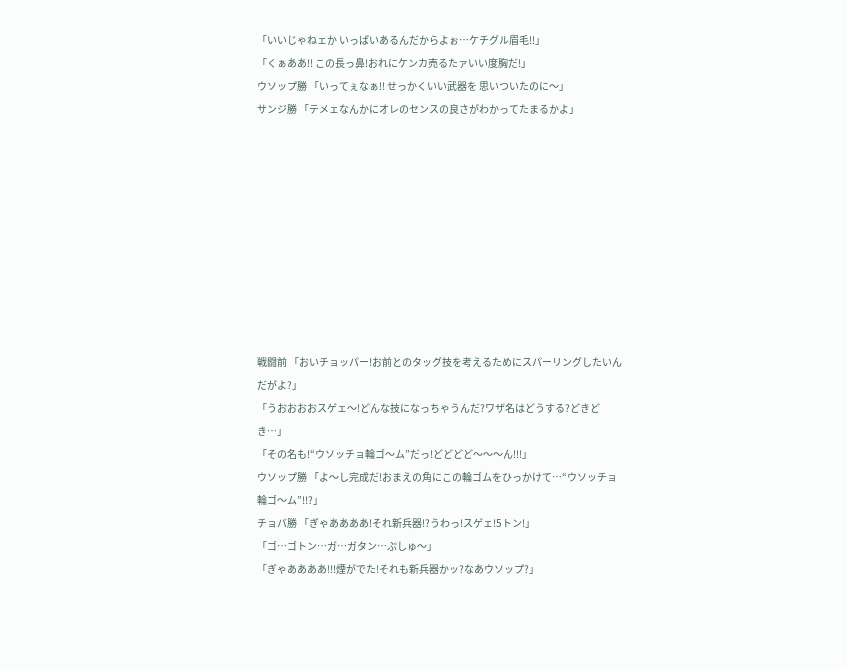「いいじゃねェか いっぱいあるんだからよぉ…ケチグル眉毛!!」
「くぁああ!! この長っ鼻!おれにケンカ売るたァいい度胸だ!」
ウソップ勝 「いってぇなぁ!! せっかくいい武器を 思いついたのに〜」
サンジ勝 「テメェなんかにオレのセンスの良さがわかってたまるかよ」










戦闘前 「おいチョッパー!お前とのタッグ技を考えるためにスパーリングしたいんだがよ?」
「うおおおおスゲェ〜!どんな技になっちゃうんだ?ワザ名はどうする?どきどき…」
「その名も!“ウソッチョ輪ゴ〜ム”だっ!どどどど〜〜〜ん!!!」
ウソップ勝 「よ〜し完成だ!おまえの角にこの輪ゴムをひっかけて…“ウソッチョ輪ゴ〜ム”!!?」
チョパ勝 「ぎゃああああ!それ新兵器!?うわっ!スゲェ!5トン!」
「ゴ…ゴトン…ガ…ガタン…ぷしゅ〜」
「ぎゃああああ!!!煙がでた!それも新兵器かッ?なあウソップ?」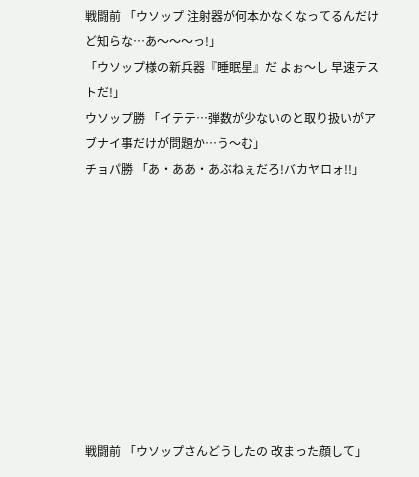戦闘前 「ウソップ 注射器が何本かなくなってるんだけど知らな…あ〜〜〜っ!」
「ウソップ様の新兵器『睡眠星』だ よぉ〜し 早速テストだ!」
ウソップ勝 「イテテ…弾数が少ないのと取り扱いがアブナイ事だけが問題か…う〜む」
チョパ勝 「あ・ああ・あぶねぇだろ!バカヤロォ!!」










戦闘前 「ウソップさんどうしたの 改まった顔して」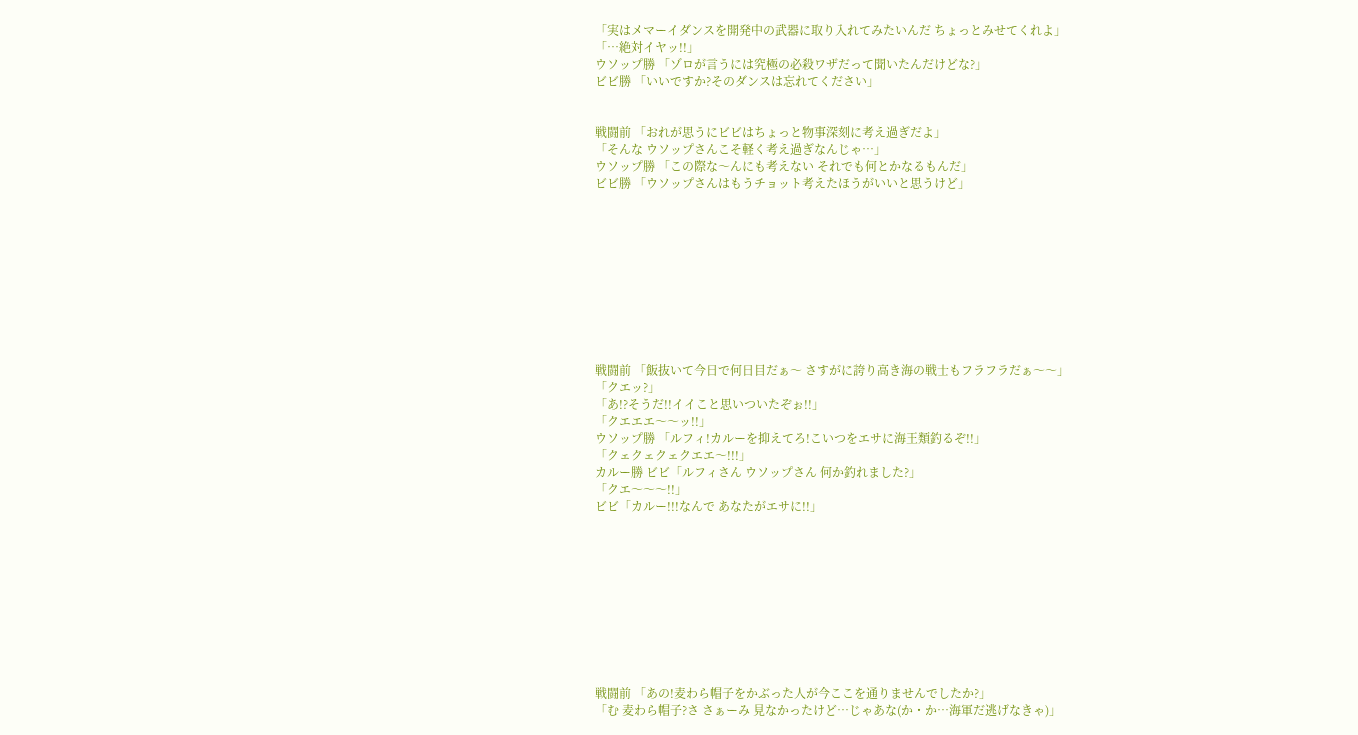「実はメマーイダンスを開発中の武器に取り入れてみたいんだ ちょっとみせてくれよ」
「…絶対イヤッ!!」
ウソップ勝 「ゾロが言うには究極の必殺ワザだって聞いたんだけどな?」
ビビ勝 「いいですか?そのダンスは忘れてください」


戦闘前 「おれが思うにビビはちょっと物事深刻に考え過ぎだよ」
「そんな ウソップさんこそ軽く考え過ぎなんじゃ…」
ウソップ勝 「この際な〜んにも考えない それでも何とかなるもんだ」
ビビ勝 「ウソップさんはもうチョット考えたほうがいいと思うけど」










戦闘前 「飯抜いて今日で何日目だぁ〜 さすがに誇り高き海の戦士もフラフラだぁ〜〜」
「クエッ?」
「あ!?そうだ!!イイこと思いついたぞぉ!!」
「クエエエ〜〜ッ!!」
ウソップ勝 「ルフィ!カルーを抑えてろ!こいつをエサに海王類釣るぞ!!」
「クェクェクェクエエ〜!!!」
カルー勝 ビビ「ルフィさん ウソップさん 何か釣れました?」
「クエ〜〜〜!!」
ビビ「カルー!!!なんで あなたがエサに!!」










戦闘前 「あの!麦わら帽子をかぶった人が今ここを通りませんでしたか?」
「む 麦わら帽子?さ さぁーみ 見なかったけど…じゃあな(か・か…海軍だ逃げなきゃ)」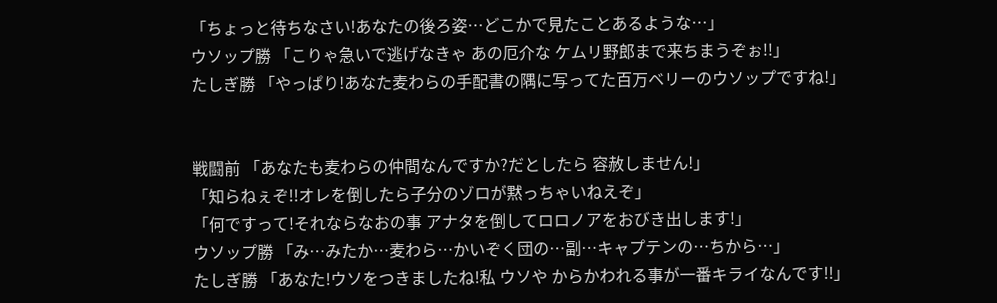「ちょっと待ちなさい!あなたの後ろ姿…どこかで見たことあるような…」
ウソップ勝 「こりゃ急いで逃げなきゃ あの厄介な ケムリ野郎まで来ちまうぞぉ!!」
たしぎ勝 「やっぱり!あなた麦わらの手配書の隅に写ってた百万ベリーのウソップですね!」


戦闘前 「あなたも麦わらの仲間なんですか?だとしたら 容赦しません!」
「知らねぇぞ!!オレを倒したら子分のゾロが黙っちゃいねえぞ」
「何ですって!それならなおの事 アナタを倒してロロノアをおびき出します!」
ウソップ勝 「み…みたか…麦わら…かいぞく団の…副…キャプテンの…ちから…」
たしぎ勝 「あなた!ウソをつきましたね!私 ウソや からかわれる事が一番キライなんです!!」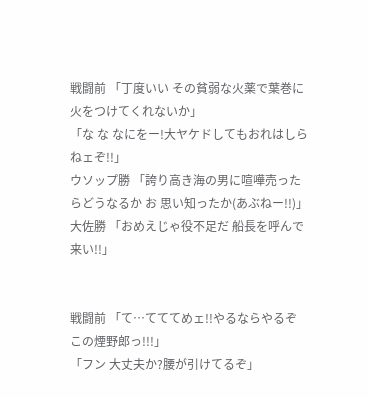戦闘前 「丁度いい その貧弱な火薬で葉巻に火をつけてくれないか」
「な な なにをー!大ヤケドしてもおれはしらねェぞ!!」
ウソップ勝 「誇り高き海の男に喧嘩売ったらどうなるか お 思い知ったか(あぶねー!!)」
大佐勝 「おめえじゃ役不足だ 船長を呼んで来い!!」


戦闘前 「て…てててめェ!!やるならやるぞ この煙野郎っ!!!」
「フン 大丈夫か?腰が引けてるぞ」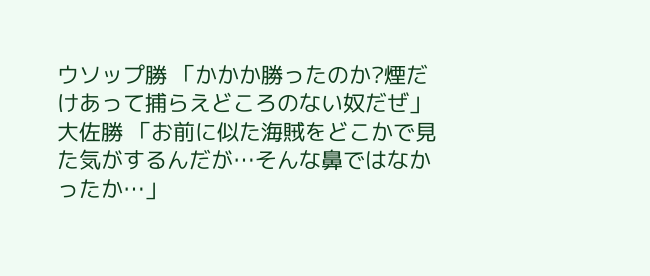ウソップ勝 「かかか勝ったのか?煙だけあって捕らえどころのない奴だぜ」
大佐勝 「お前に似た海賊をどこかで見た気がするんだが…そんな鼻ではなかったか…」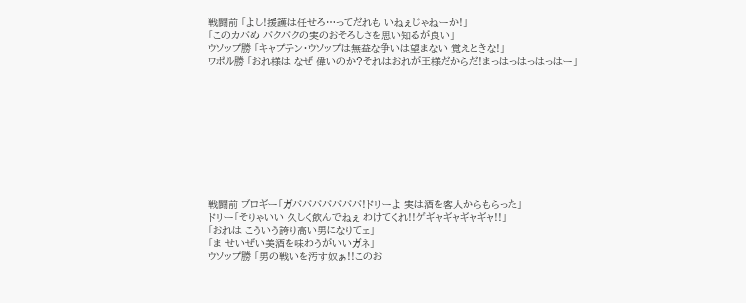戦闘前 「よし!援護は任せろ…ってだれも いねぇじゃねーか!」
「このカバめ バクバクの実のおそろしさを思い知るが良い」
ウソップ勝 「キャプテン・ウソップは無益な争いは望まない 覚えときな!」
ワポル勝 「おれ様は なぜ 偉いのか?それはおれが王様だからだ!まっはっはっはっはー」










戦闘前 ブロギー「ガバババババババ!ドリーよ 実は酒を客人からもらった」
ドリー「そりゃいい 久しく飲んでねぇ わけてくれ!!ゲギャギャギャギャ!!」
「おれは こういう誇り高い男になりてェ」
「ま せいぜい美酒を味わうがいいガネ」
ウソップ勝 「男の戦いを汚す奴ぁ!!このお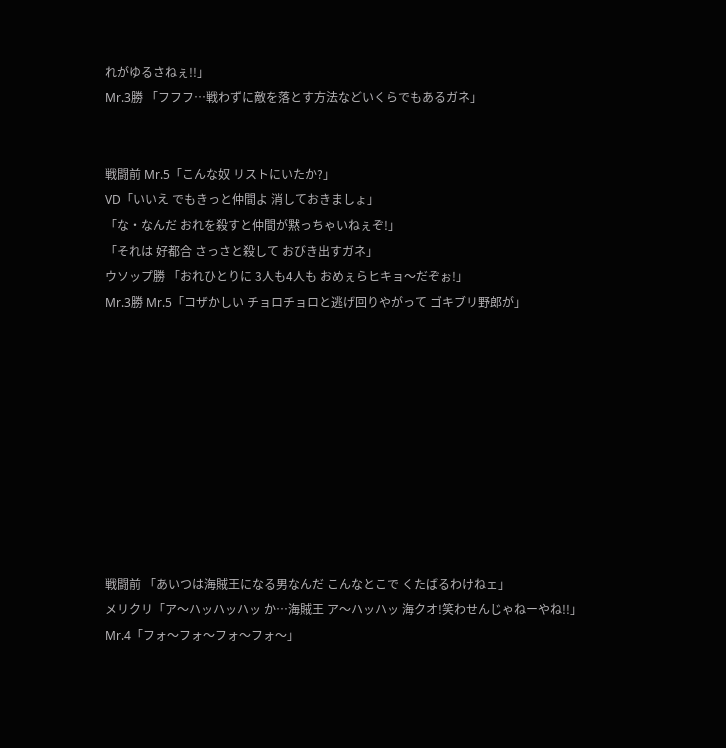れがゆるさねぇ!!」
Mr.3勝 「フフフ…戦わずに敵を落とす方法などいくらでもあるガネ」


戦闘前 Mr.5「こんな奴 リストにいたか?」
VD「いいえ でもきっと仲間よ 消しておきましょ」
「な・なんだ おれを殺すと仲間が黙っちゃいねぇぞ!」
「それは 好都合 さっさと殺して おびき出すガネ」
ウソップ勝 「おれひとりに 3人も4人も おめぇらヒキョ〜だぞぉ!」
Mr.3勝 Mr.5「コザかしい チョロチョロと逃げ回りやがって ゴキブリ野郎が」










戦闘前 「あいつは海賊王になる男なんだ こんなとこで くたばるわけねェ」
メリクリ「ア〜ハッハッハッ か…海賊王 ア〜ハッハッ 海クオ!笑わせんじゃねーやね!!」
Mr.4「フォ〜フォ〜フォ〜フォ〜」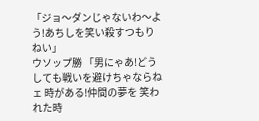「ジョ〜ダンじゃないわ〜よう!あちしを笑い殺すつもりねい」
ウソップ勝 「男にゃあ!どうしても戦いを避けちゃならねェ 時がある!仲間の夢を 笑われた時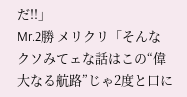だ!!」
Mr.2勝 メリクリ「そんな クソみてェな話はこの“偉大なる航路”じゃ2度と口に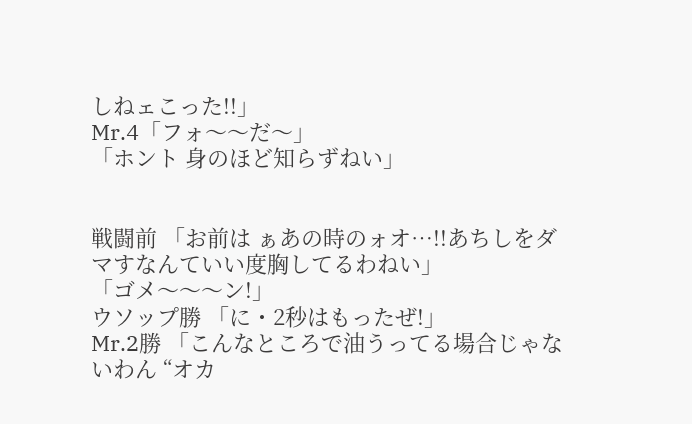しねェこった!!」
Mr.4「フォ〜〜だ〜」
「ホント 身のほど知らずねい」


戦闘前 「お前は ぁあの時のォオ…!!あちしをダマすなんていい度胸してるわねい」
「ゴメ〜〜〜ン!」
ウソップ勝 「に・2秒はもったぜ!」
Mr.2勝 「こんなところで油うってる場合じゃないわん “オカ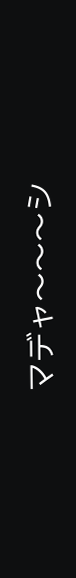マデャ〜〜〜シ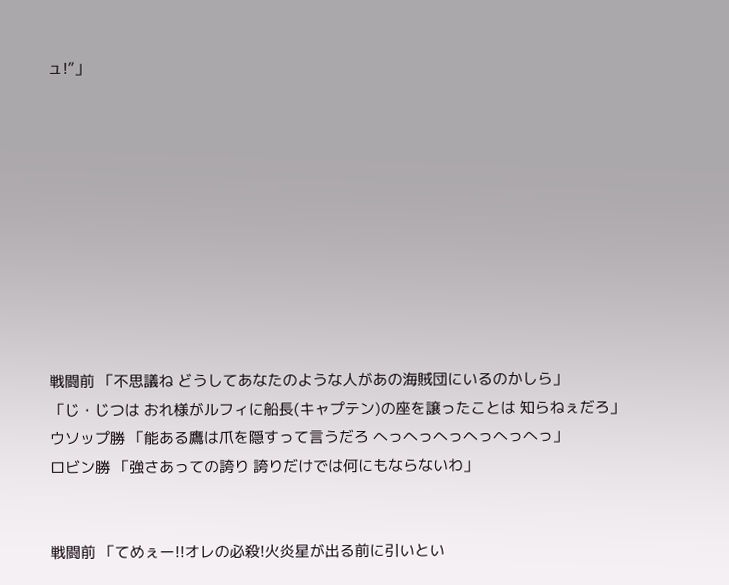ュ!”」










戦闘前 「不思議ね どうしてあなたのような人があの海賊団にいるのかしら」
「じ・じつは おれ様がルフィに船長(キャプテン)の座を譲ったことは 知らねぇだろ」
ウソップ勝 「能ある鷹は爪を隠すって言うだろ へっへっへっへっへっへっ」
ロビン勝 「強さあっての誇り 誇りだけでは何にもならないわ」


戦闘前 「てめぇー!!オレの必殺!火炎星が出る前に引いとい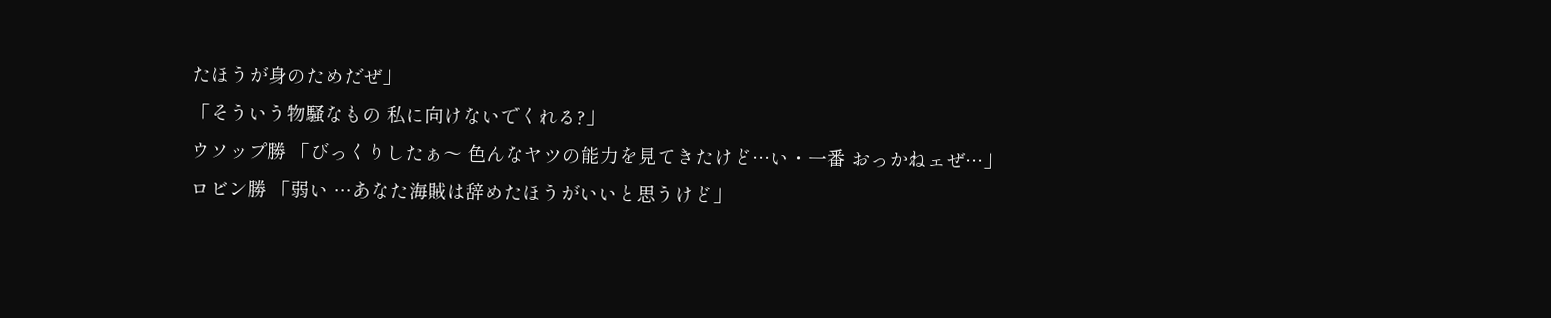たほうが身のためだぜ」
「そういう物騒なもの 私に向けないでくれる?」
ウソップ勝 「びっくりしたぁ〜 色んなヤツの能力を見てきたけど…い・一番 おっかねェぜ…」
ロビン勝 「弱い …あなた海賊は辞めたほうがいいと思うけど」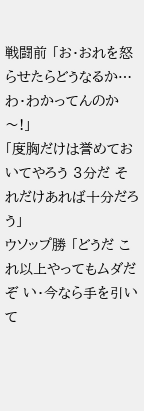戦闘前 「お・おれを怒らせたらどうなるか…わ・わかってんのか〜!」
「度胸だけは誉めておいてやろう 3分だ それだけあれば十分だろう」
ウソップ勝 「どうだ これ以上やってもムダだぞ い・今なら手を引いて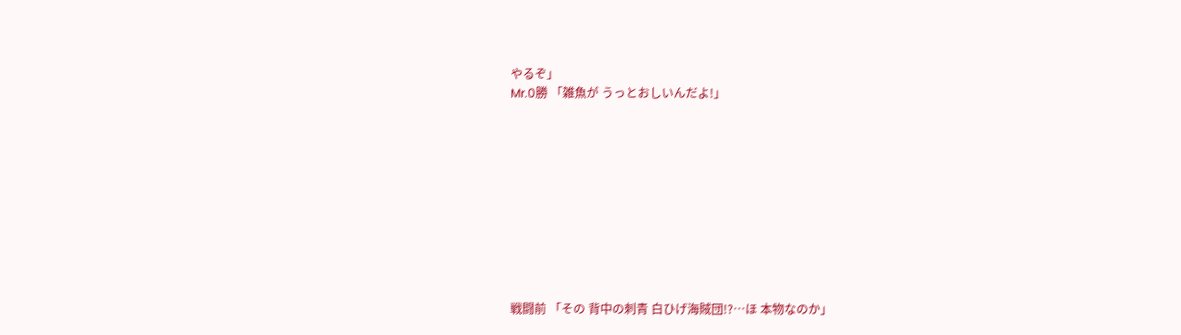やるぞ」
Mr.0勝 「雑魚が うっとおしいんだよ!」










戦闘前 「その 背中の刺青 白ひげ海賊団!?…ほ 本物なのか」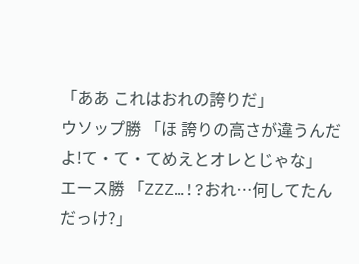「ああ これはおれの誇りだ」
ウソップ勝 「ほ 誇りの高さが違うんだよ!て・て・てめえとオレとじゃな」
エース勝 「ZZZ…!?おれ…何してたんだっけ?」